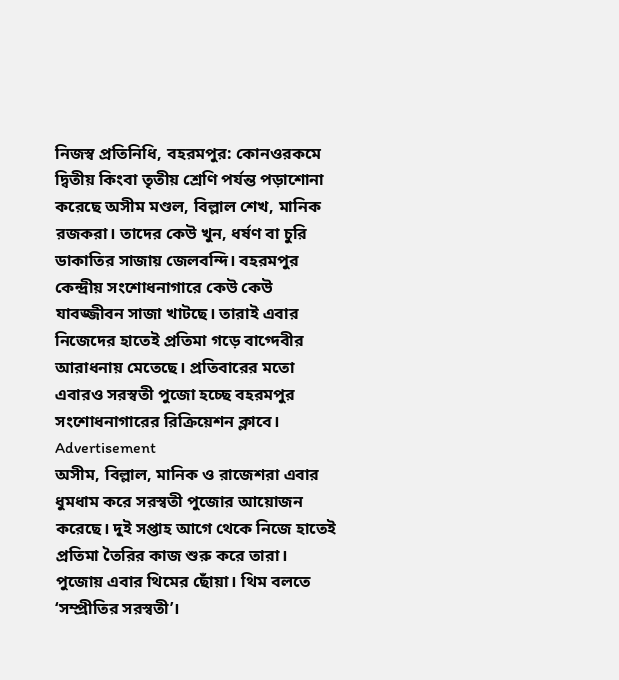নিজস্ব প্রতিনিধি, বহরমপুর: কোনওরকমে দ্বিতীয় কিংবা তৃতীয় শ্রেণি পর্যন্ত পড়াশোনা করেছে অসীম মণ্ডল, বিল্লাল শেখ, মানিক রজকরা। তাদের কেউ খুন, ধর্ষণ বা চুরি ডাকাতির সাজায় জেলবন্দি। বহরমপুর কেন্দ্রীয় সংশোধনাগারে কেউ কেউ যাবজ্জীবন সাজা খাটছে। তারাই এবার নিজেদের হাতেই প্রতিমা গড়ে বাগ্দেবীর আরাধনায় মেতেছে। প্রতিবারের মতো এবারও সরস্বতী পুজো হচ্ছে বহরমপুর সংশোধনাগারের রিক্রিয়েশন ক্লাবে।
Advertisement
অসীম, বিল্লাল, মানিক ও রাজেশরা এবার ধুমধাম করে সরস্বতী পুজোর আয়োজন করেছে। দুই সপ্তাহ আগে থেকে নিজে হাতেই প্রতিমা তৈরির কাজ শুরু করে তারা। পুজোয় এবার থিমের ছোঁয়া। থিম বলতে ‘সম্প্রীতির সরস্বতী’।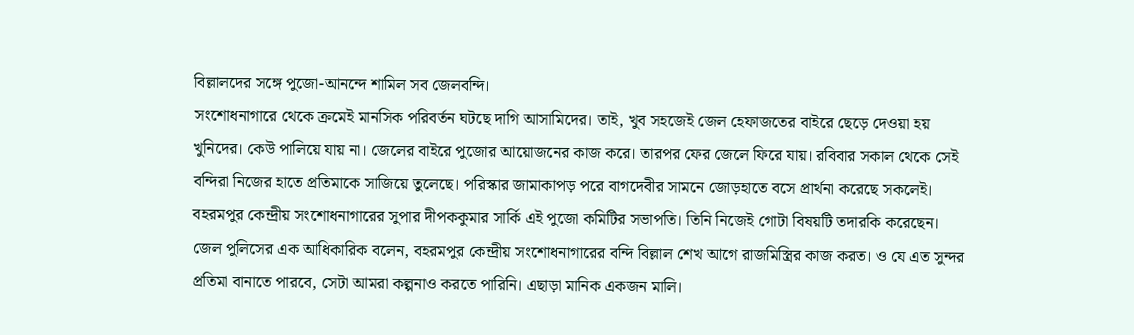বিল্লালদের সঙ্গে পুজো-আনন্দে শামিল সব জেলবন্দি।
সংশোধনাগারে থেকে ক্রমেই মানসিক পরিবর্তন ঘটছে দাগি আসামিদের। তাই, খুব সহজেই জেল হেফাজতের বাইরে ছেড়ে দেওয়া হয় খুনিদের। কেউ পালিয়ে যায় না। জেলের বাইরে পুজোর আয়োজনের কাজ করে। তারপর ফের জেলে ফিরে যায়। রবিবার সকাল থেকে সেই বন্দিরা নিজের হাতে প্রতিমাকে সাজিয়ে তুলেছে। পরিস্কার জামাকাপড় পরে বাগদেবীর সামনে জোড়হাতে বসে প্রার্থনা করেছে সকলেই।
বহরমপুর কেন্দ্রীয় সংশোধনাগারের সুপার দীপককুমার সার্কি এই পুজো কমিটির সভাপতি। তিনি নিজেই গোটা বিষয়টি তদারকি করেছেন। জেল পুলিসের এক আধিকারিক বলেন, বহরমপুর কেন্দ্রীয় সংশোধনাগারের বন্দি বিল্লাল শেখ আগে রাজমিস্ত্রির কাজ করত। ও যে এত সুন্দর প্রতিমা বানাতে পারবে, সেটা আমরা কল্পনাও করতে পারিনি। এছাড়া মানিক একজন মালি।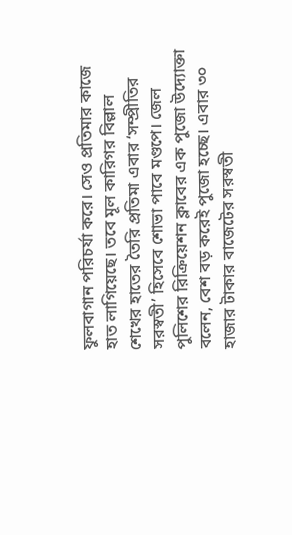ফুলবাগান পরিচর্যা করে। সেও প্রতিমার কাজে হাত লাগিয়েছে। তবে মূল কারিগর বিল্লাল শেখের হাতের তৈরি প্রতিমা এবার ‘সম্প্রীতির সরস্বতী’ হিসেবে শোভা পাবে মণ্ডপে। জেল পুলিশের রিক্রিয়েশন ক্লাবের এক পুজো উদ্যোক্তা বলেন, বেশ বড় করেই পুজো হচ্ছে। এবার ৩০ হাজার টাকার বাজেটের সরস্বতী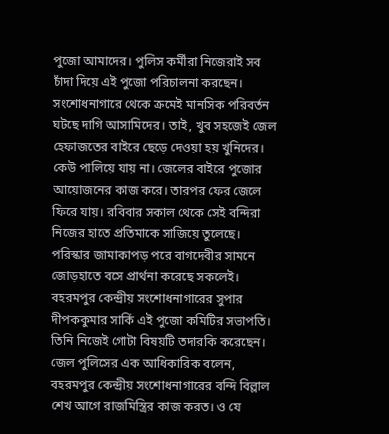পুজো আমাদের। পুলিস কর্মীরা নিজেরাই সব চাঁদা দিয়ে এই পুজো পরিচালনা করছেন।
সংশোধনাগারে থেকে ক্রমেই মানসিক পরিবর্তন ঘটছে দাগি আসামিদের। তাই, খুব সহজেই জেল হেফাজতের বাইরে ছেড়ে দেওয়া হয় খুনিদের। কেউ পালিয়ে যায় না। জেলের বাইরে পুজোর আয়োজনের কাজ করে। তারপর ফের জেলে ফিরে যায়। রবিবার সকাল থেকে সেই বন্দিরা নিজের হাতে প্রতিমাকে সাজিয়ে তুলেছে। পরিস্কার জামাকাপড় পরে বাগদেবীর সামনে জোড়হাতে বসে প্রার্থনা করেছে সকলেই।
বহরমপুর কেন্দ্রীয় সংশোধনাগারের সুপার দীপককুমার সার্কি এই পুজো কমিটির সভাপতি। তিনি নিজেই গোটা বিষয়টি তদারকি করেছেন। জেল পুলিসের এক আধিকারিক বলেন, বহরমপুর কেন্দ্রীয় সংশোধনাগারের বন্দি বিল্লাল শেখ আগে রাজমিস্ত্রির কাজ করত। ও যে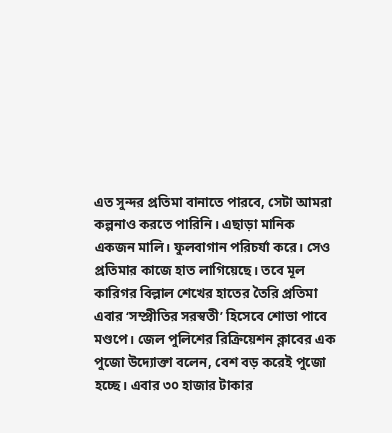এত সুন্দর প্রতিমা বানাতে পারবে, সেটা আমরা কল্পনাও করতে পারিনি। এছাড়া মানিক একজন মালি। ফুলবাগান পরিচর্যা করে। সেও প্রতিমার কাজে হাত লাগিয়েছে। তবে মূল কারিগর বিল্লাল শেখের হাতের তৈরি প্রতিমা এবার ‘সম্প্রীতির সরস্বতী’ হিসেবে শোভা পাবে মণ্ডপে। জেল পুলিশের রিক্রিয়েশন ক্লাবের এক পুজো উদ্যোক্তা বলেন, বেশ বড় করেই পুজো হচ্ছে। এবার ৩০ হাজার টাকার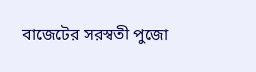বাজেটের সরস্বতী পুজো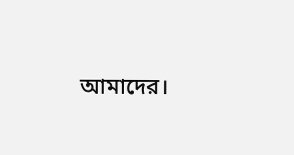আমাদের।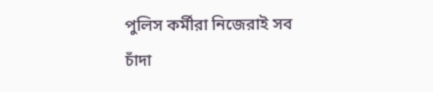পুলিস কর্মীরা নিজেরাই সব চাঁদা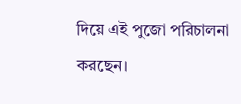দিয়ে এই পুজো পরিচালনা করছেন।